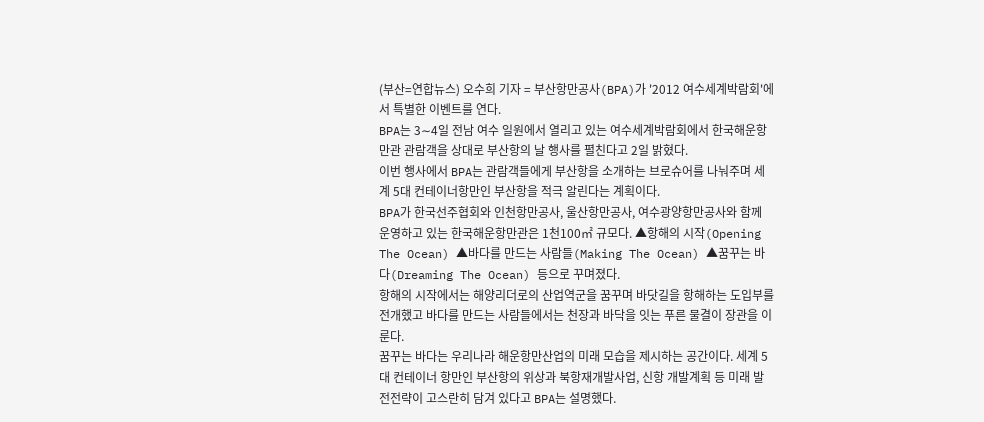(부산=연합뉴스) 오수희 기자 = 부산항만공사(BPA)가 '2012 여수세계박람회'에서 특별한 이벤트를 연다.
BPA는 3∼4일 전남 여수 일원에서 열리고 있는 여수세계박람회에서 한국해운항만관 관람객을 상대로 부산항의 날 행사를 펼친다고 2일 밝혔다.
이번 행사에서 BPA는 관람객들에게 부산항을 소개하는 브로슈어를 나눠주며 세계 5대 컨테이너항만인 부산항을 적극 알린다는 계획이다.
BPA가 한국선주협회와 인천항만공사, 울산항만공사, 여수광양항만공사와 함께 운영하고 있는 한국해운항만관은 1천100㎡ 규모다. ▲항해의 시작(Opening The Ocean) ▲바다를 만드는 사람들(Making The Ocean) ▲꿈꾸는 바다(Dreaming The Ocean) 등으로 꾸며졌다.
항해의 시작에서는 해양리더로의 산업역군을 꿈꾸며 바닷길을 항해하는 도입부를 전개했고 바다를 만드는 사람들에서는 천장과 바닥을 잇는 푸른 물결이 장관을 이룬다.
꿈꾸는 바다는 우리나라 해운항만산업의 미래 모습을 제시하는 공간이다. 세계 5대 컨테이너 항만인 부산항의 위상과 북항재개발사업, 신항 개발계획 등 미래 발전전략이 고스란히 담겨 있다고 BPA는 설명했다.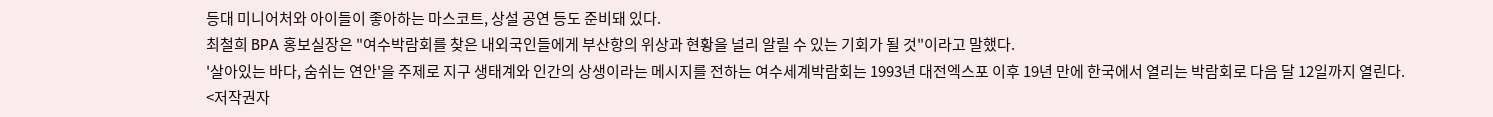등대 미니어처와 아이들이 좋아하는 마스코트, 상설 공연 등도 준비돼 있다.
최철희 BPA 홍보실장은 "여수박람회를 찾은 내외국인들에게 부산항의 위상과 현황을 널리 알릴 수 있는 기회가 될 것"이라고 말했다.
'살아있는 바다, 숨쉬는 연안'을 주제로 지구 생태계와 인간의 상생이라는 메시지를 전하는 여수세계박람회는 1993년 대전엑스포 이후 19년 만에 한국에서 열리는 박람회로 다음 달 12일까지 열린다.
<저작권자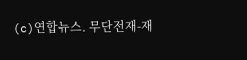(c)연합뉴스. 무단전재-재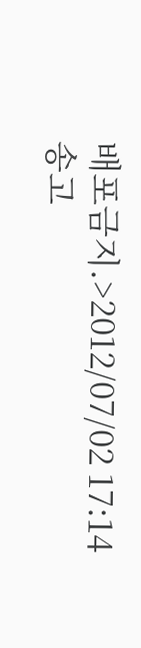배포금지.>2012/07/02 17:14 송고